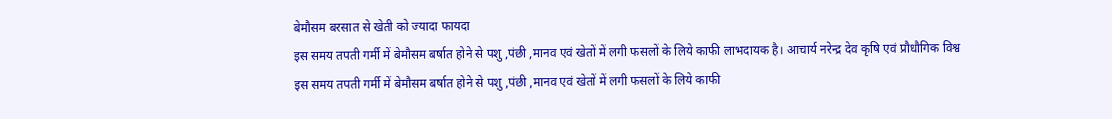बेमौसम बरसात से खेती को ज्यादा फायदा
इस समय तपती गर्मी में बेमौसम बर्षात होने से पशु ,पंछी ,मानव एवं खेतों में लगी फसलों के लिये काफी लाभदायक है। आचार्य नरेन्द्र देव कृषि एवं प्रौधौगिक विश्व
इस समय तपती गर्मी में बेमौसम बर्षात होने से पशु ,पंछी ,मानव एवं खेतों में लगी फसलों के लिये काफी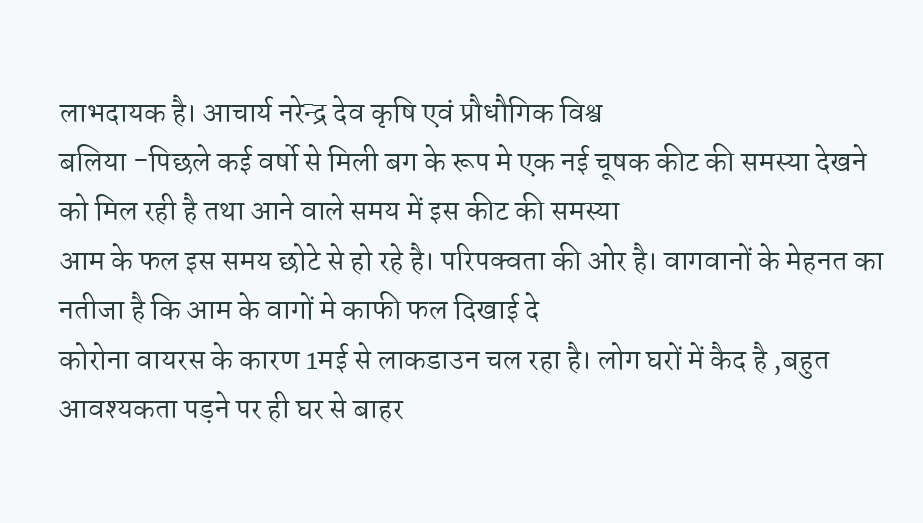लाभदायक है। आचार्य नरेन्द्र देव कृषि एवं प्रौधौगिक विश्व
बलिया -पिछले कई वर्षो से मिली बग के रूप मे एक नई चूषक कीट की समस्या देखने को मिल रही है तथा आने वाले समय में इस कीट की समस्या
आम के फल इस समय छोटे से हो रहे है। परिपक्वता की ओर है। वागवानों के मेहनत का नतीजा है कि आम के वागों मे काफी फल दिखाई दे
कोरोना वायरस के कारण 1मई से लाकडाउन चल रहा है। लोग घरों में कैद है ,बहुत आवश्यकता पड़ने पर ही घर से बाहर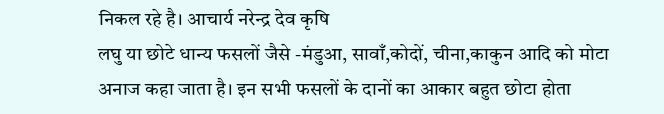निकल रहे है। आचार्य नरेन्द्र देव कृषि
लघु या छोटे धान्य फसलों जैसे -मंडुआ, सावाँ,कोदों, चीना,काकुन आदि को मोटा अनाज कहा जाता है। इन सभी फसलों के दानों का आकार बहुत छोटा होता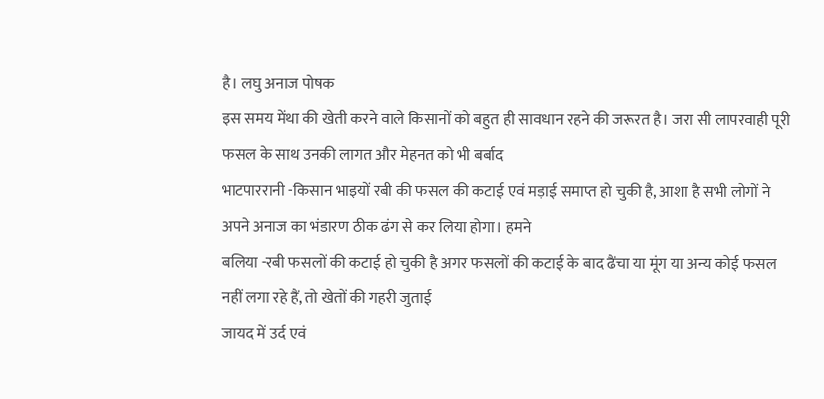है। लघु अनाज पोषक
इस समय मेंथा की खेती करने वाले किसानों को बहुत ही सावधान रहने की जरूरत है। जरा सी लापरवाही पूरी फसल के साथ उनकी लागत और मेहनत को भी बर्बाद
भाटपाररानी -किसान भाइयों रबी की फसल की कटाई एवं मड़ाई समाप्त हो चुकी है, आशा है सभी लोगों ने अपने अनाज का भंडारण ठीक ढंग से कर लिया होगा। हमने
बलिया -रबी फसलों की कटाई हो चुकी है अगर फसलों की कटाई के बाद ढैंचा या मूंग या अन्य कोई फसल नहीं लगा रहे हैं, तो खेतों की गहरी जुताई
जायद में उर्द एवं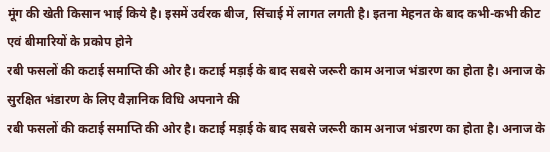मूंग की खेती किसान भाई किये है। इसमें उर्वरक बीज, सिंचाई में लागत लगती है। इतना मेहनत के बाद कभी-कभी कीट एवं बीमारियों के प्रकोप होने
रबी फसलों की कटाई समाप्ति की ओर है। कटाई मड़ाई के बाद सबसे जरूरी काम अनाज भंडारण का होता है। अनाज के सुरक्षित भंडारण के लिए वैज्ञानिक विधि अपनाने की
रबी फसलों की कटाई समाप्ति की ओर है। कटाई मड़ाई के बाद सबसे जरूरी काम अनाज भंडारण का होता है। अनाज के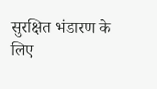सुरक्षित भंडारण के लिए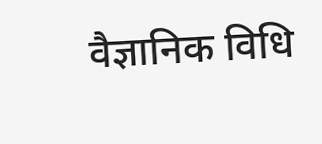वैज्ञानिक विधि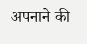अपनाने की